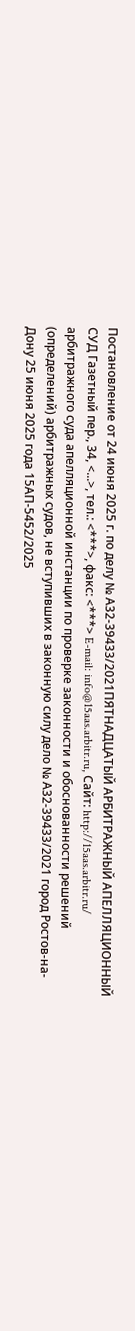Постановление от 24 июня 2025 г. по делу № А32-39433/2021ПЯТНАДЦАТЫЙ АРБИТРАЖНЫЙ АПЕЛЛЯЦИОННЫЙ СУД Газетный пер., 34, <...>, тел.: <***>, факс: <***> E-mail: info@15aas.arbitr.ru, Сайт: http://15aas.arbitr.ru/ арбитражного суда апелляционной инстанции по проверке законности и обоснованности решений (определений) арбитражных судов, не вступивших в законную силу дело № А32-39433/2021 город Ростов-на-Дону 25 июня 2025 года 15АП-5452/2025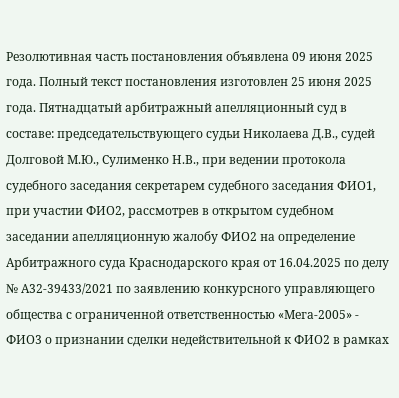Резолютивная часть постановления объявлена 09 июня 2025 года. Полный текст постановления изготовлен 25 июня 2025 года. Пятнадцатый арбитражный апелляционный суд в составе: председательствующего судьи Николаева Д.В., судей Долговой М.Ю., Сулименко Н.В., при ведении протокола судебного заседания секретарем судебного заседания ФИО1, при участии ФИО2, рассмотрев в открытом судебном заседании апелляционную жалобу ФИО2 на определение Арбитражного суда Краснодарского края от 16.04.2025 по делу № А32-39433/2021 по заявлению конкурсного управляющего общества с ограниченной ответственностью «Мега-2005» - ФИО3 о признании сделки недействительной к ФИО2 в рамках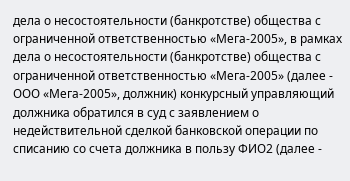дела о несостоятельности (банкротстве) общества с ограниченной ответственностью «Мега-2005», в рамках дела о несостоятельности (банкротстве) общества с ограниченной ответственностью «Мега-2005» (далее - ООО «Мега-2005», должник) конкурсный управляющий должника обратился в суд с заявлением о недействительной сделкой банковской операции по списанию со счета должника в пользу ФИО2 (далее -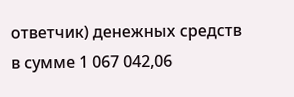ответчик) денежных средств в сумме 1 067 042,06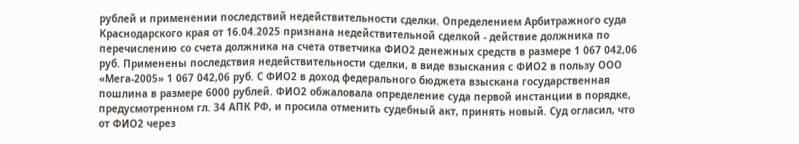рублей и применении последствий недействительности сделки. Определением Арбитражного суда Краснодарского края от 16.04.2025 признана недействительной сделкой - действие должника по перечислению со счета должника на счета ответчика ФИО2 денежных средств в размере 1 067 042,06 руб. Применены последствия недействительности сделки, в виде взыскания с ФИО2 в пользу ООО «Мега-2005» 1 067 042,06 руб. С ФИО2 в доход федерального бюджета взыскана государственная пошлина в размере 6000 рублей. ФИО2 обжаловала определение суда первой инстанции в порядке, предусмотренном гл. 34 АПК РФ, и просила отменить судебный акт, принять новый. Суд огласил, что от ФИО2 через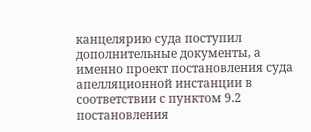канцелярию суда поступил дополнительные документы, а именно проект постановления суда апелляционной инстанции в соответствии с пунктом 9.2 постановления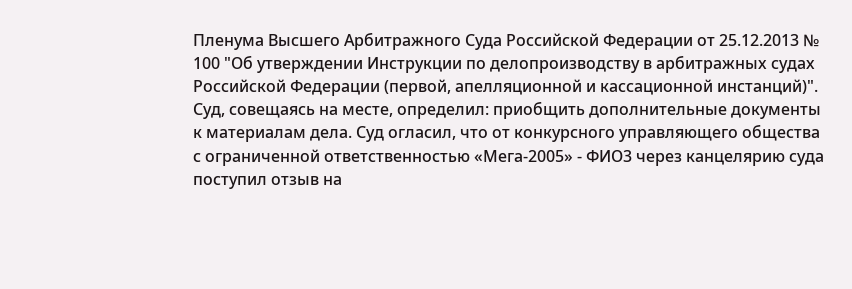Пленума Высшего Арбитражного Суда Российской Федерации от 25.12.2013 № 100 "Об утверждении Инструкции по делопроизводству в арбитражных судах Российской Федерации (первой, апелляционной и кассационной инстанций)". Суд, совещаясь на месте, определил: приобщить дополнительные документы к материалам дела. Суд огласил, что от конкурсного управляющего общества с ограниченной ответственностью «Мега-2005» - ФИО3 через канцелярию суда поступил отзыв на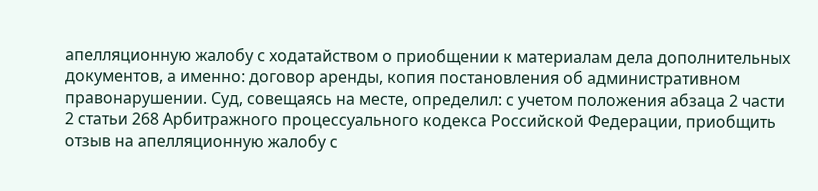апелляционную жалобу с ходатайством о приобщении к материалам дела дополнительных документов, а именно: договор аренды, копия постановления об административном правонарушении. Суд, совещаясь на месте, определил: с учетом положения абзаца 2 части 2 статьи 268 Арбитражного процессуального кодекса Российской Федерации, приобщить отзыв на апелляционную жалобу с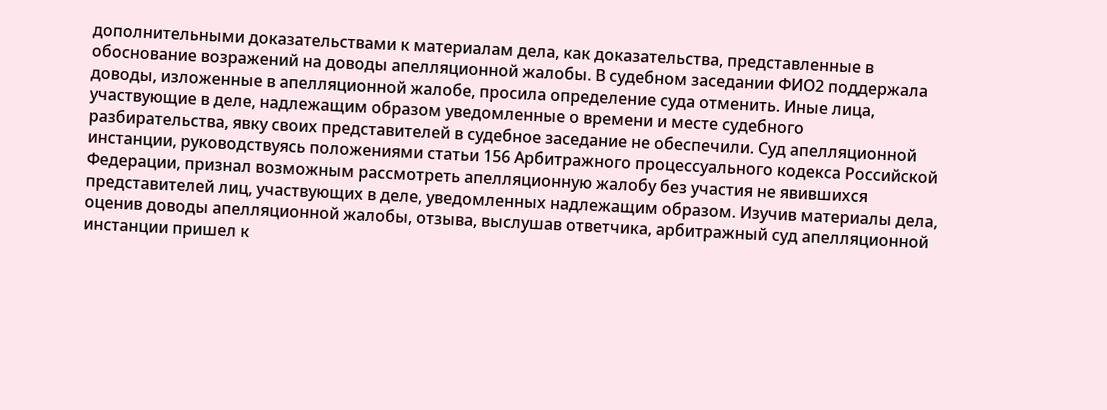дополнительными доказательствами к материалам дела, как доказательства, представленные в обоснование возражений на доводы апелляционной жалобы. В судебном заседании ФИО2 поддержала доводы, изложенные в апелляционной жалобе, просила определение суда отменить. Иные лица, участвующие в деле, надлежащим образом уведомленные о времени и месте судебного разбирательства, явку своих представителей в судебное заседание не обеспечили. Суд апелляционной инстанции, руководствуясь положениями статьи 156 Арбитражного процессуального кодекса Российской Федерации, признал возможным рассмотреть апелляционную жалобу без участия не явившихся представителей лиц, участвующих в деле, уведомленных надлежащим образом. Изучив материалы дела, оценив доводы апелляционной жалобы, отзыва, выслушав ответчика, арбитражный суд апелляционной инстанции пришел к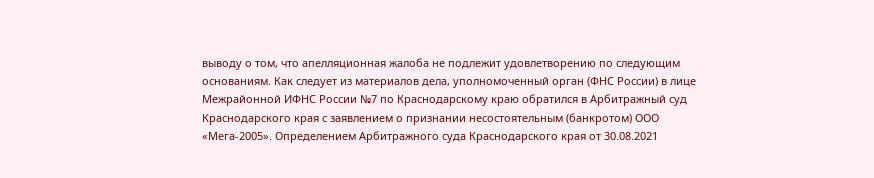выводу о том, что апелляционная жалоба не подлежит удовлетворению по следующим основаниям. Как следует из материалов дела, уполномоченный орган (ФНС России) в лице Межрайонной ИФНС России №7 по Краснодарскому краю обратился в Арбитражный суд Краснодарского края с заявлением о признании несостоятельным (банкротом) ООО «Мега-2005». Определением Арбитражного суда Краснодарского края от 30.08.2021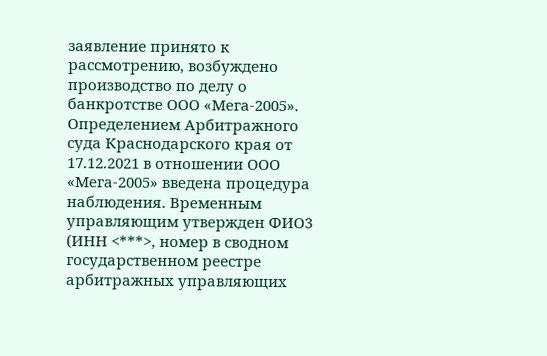заявление принято к рассмотрению, возбуждено производство по делу о банкротстве ООО «Мега-2005». Определением Арбитражного суда Краснодарского края от 17.12.2021 в отношении ООО «Мега-2005» введена процедура наблюдения. Временным управляющим утвержден ФИО3 (ИНН <***>, номер в сводном государственном реестре арбитражных управляющих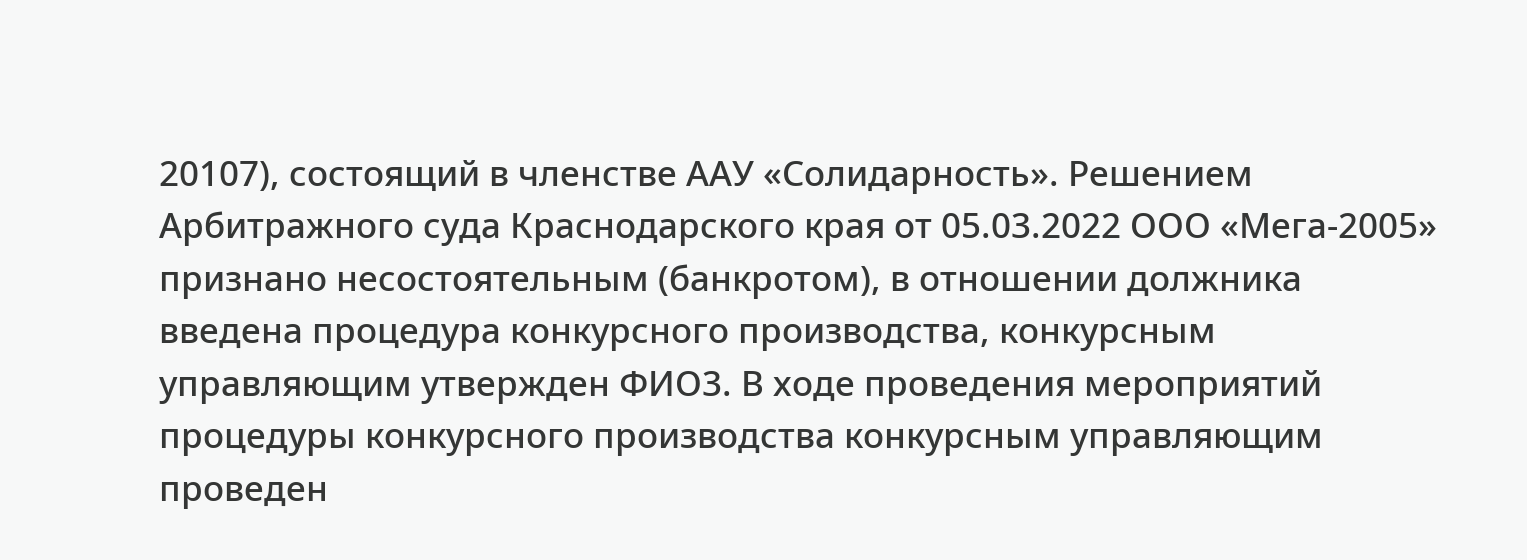20107), состоящий в членстве ААУ «Солидарность». Решением Арбитражного суда Краснодарского края от 05.03.2022 ООО «Мега-2005» признано несостоятельным (банкротом), в отношении должника введена процедура конкурсного производства, конкурсным управляющим утвержден ФИО3. В ходе проведения мероприятий процедуры конкурсного производства конкурсным управляющим проведен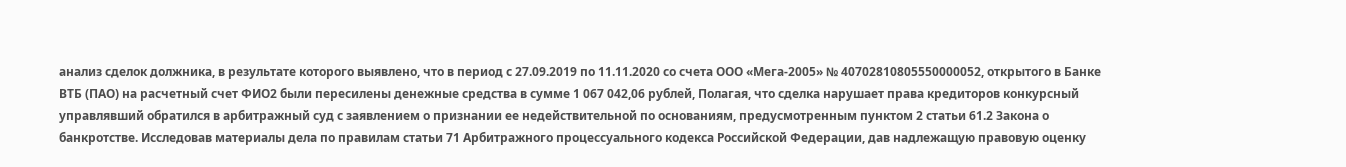анализ сделок должника, в результате которого выявлено, что в период с 27.09.2019 по 11.11.2020 со счета ООО «Мега-2005» № 40702810805550000052, открытого в Банке ВТБ (ПАО) на расчетный счет ФИО2 были пересилены денежные средства в сумме 1 067 042,06 рублей, Полагая, что сделка нарушает права кредиторов конкурсный управлявший обратился в арбитражный суд с заявлением о признании ее недействительной по основаниям, предусмотренным пунктом 2 статьи 61.2 Закона о банкротстве. Исследовав материалы дела по правилам статьи 71 Арбитражного процессуального кодекса Российской Федерации, дав надлежащую правовую оценку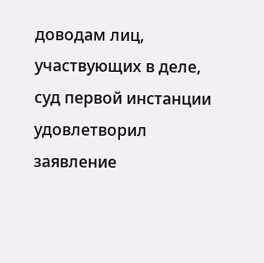доводам лиц, участвующих в деле, суд первой инстанции удовлетворил заявление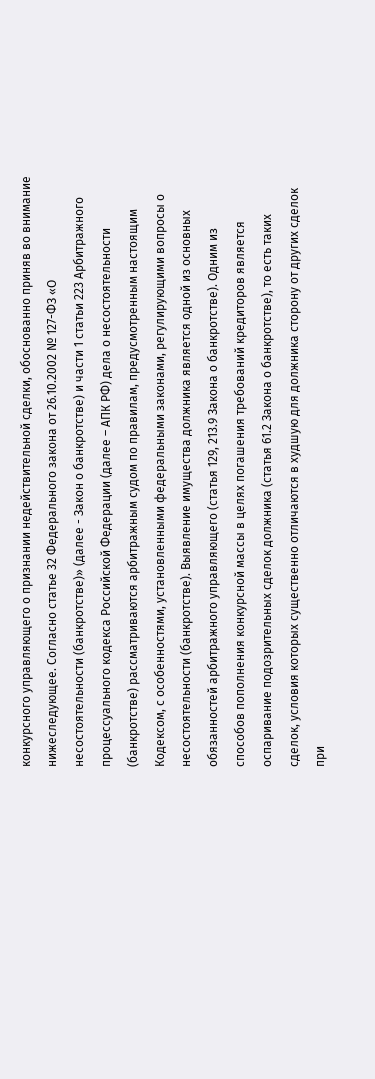конкурсного управляющего о признании недействительной сделки, обоснованно приняв во внимание нижеследующее. Согласно статье 32 Федерального закона от 26.10.2002 № 127-ФЗ «О несостоятельности (банкротстве)» (далее - Закон о банкротстве) и части 1 статьи 223 Арбитражного процессуального кодекса Российской Федерации (далее – АПК РФ) дела о несостоятельности (банкротстве) рассматриваются арбитражным судом по правилам, предусмотренным настоящим Кодексом, с особенностями, установленными федеральными законами, регулирующими вопросы о несостоятельности (банкротстве). Выявление имущества должника является одной из основных обязанностей арбитражного управляющего (статья 129, 213.9 Закона о банкротстве). Одним из способов пополнения конкурсной массы в целях погашения требований кредиторов является оспаривание подозрительных сделок должника (статья 61.2 Закона о банкротстве), то есть таких сделок, условия которых существенно отличаются в худшую для должника сторону от других сделок при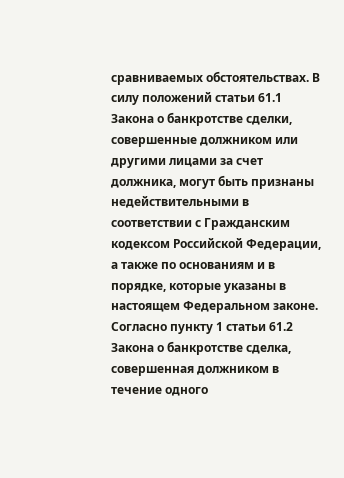сравниваемых обстоятельствах. В силу положений статьи 61.1 Закона о банкротстве сделки, совершенные должником или другими лицами за счет должника, могут быть признаны недействительными в соответствии с Гражданским кодексом Российской Федерации, а также по основаниям и в порядке, которые указаны в настоящем Федеральном законе. Согласно пункту 1 статьи 61.2 Закона о банкротстве сделка, совершенная должником в течение одного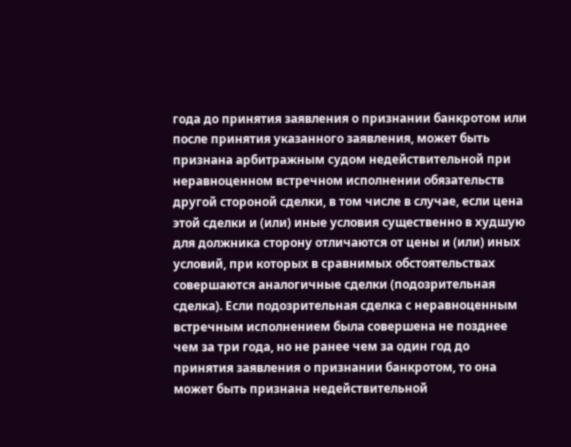года до принятия заявления о признании банкротом или после принятия указанного заявления, может быть признана арбитражным судом недействительной при неравноценном встречном исполнении обязательств другой стороной сделки, в том числе в случае, если цена этой сделки и (или) иные условия существенно в худшую для должника сторону отличаются от цены и (или) иных условий, при которых в сравнимых обстоятельствах совершаются аналогичные сделки (подозрительная сделка). Если подозрительная сделка с неравноценным встречным исполнением была совершена не позднее чем за три года, но не ранее чем за один год до принятия заявления о признании банкротом, то она может быть признана недействительной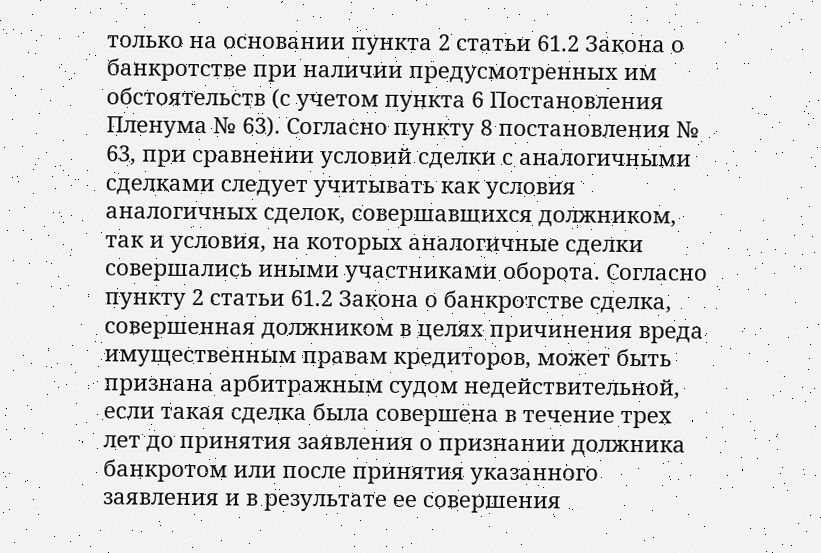только на основании пункта 2 статьи 61.2 Закона о банкротстве при наличии предусмотренных им обстоятельств (с учетом пункта 6 Постановления Пленума № 63). Согласно пункту 8 постановления № 63, при сравнении условий сделки с аналогичными сделками следует учитывать как условия аналогичных сделок, совершавшихся должником, так и условия, на которых аналогичные сделки совершались иными участниками оборота. Согласно пункту 2 статьи 61.2 Закона о банкротстве сделка, совершенная должником в целях причинения вреда имущественным правам кредиторов, может быть признана арбитражным судом недействительной, если такая сделка была совершена в течение трех лет до принятия заявления о признании должника банкротом или после принятия указанного заявления и в результате ее совершения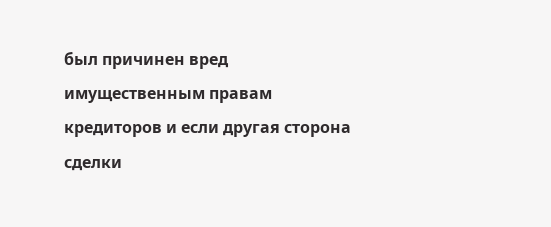был причинен вред имущественным правам кредиторов и если другая сторона сделки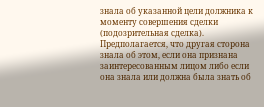знала об указанной цели должника к моменту совершения сделки (подозрительная сделка). Предполагается, что другая сторона знала об этом, если она признана заинтересованным лицом либо если она знала или должна была знать об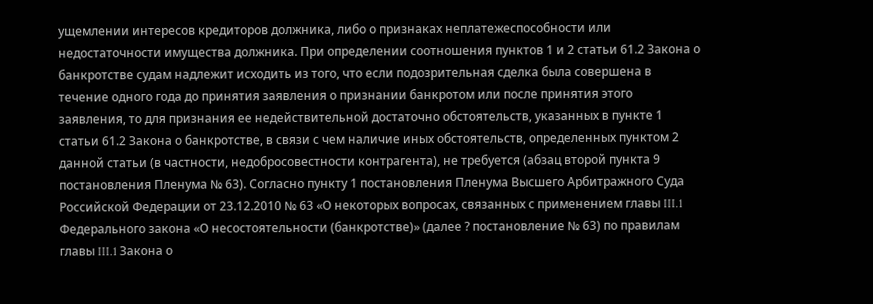ущемлении интересов кредиторов должника, либо о признаках неплатежеспособности или недостаточности имущества должника. При определении соотношения пунктов 1 и 2 статьи 61.2 Закона о банкротстве судам надлежит исходить из того, что если подозрительная сделка была совершена в течение одного года до принятия заявления о признании банкротом или после принятия этого заявления, то для признания ее недействительной достаточно обстоятельств, указанных в пункте 1 статьи 61.2 Закона о банкротстве, в связи с чем наличие иных обстоятельств, определенных пунктом 2 данной статьи (в частности, недобросовестности контрагента), не требуется (абзац второй пункта 9 постановления Пленума № 63). Согласно пункту 1 постановления Пленума Высшего Арбитражного Суда Российской Федерации от 23.12.2010 № 63 «О некоторых вопросах, связанных с применением главы III.1 Федерального закона «О несостоятельности (банкротстве)» (далее ? постановление № 63) по правилам главы III.1 Закона о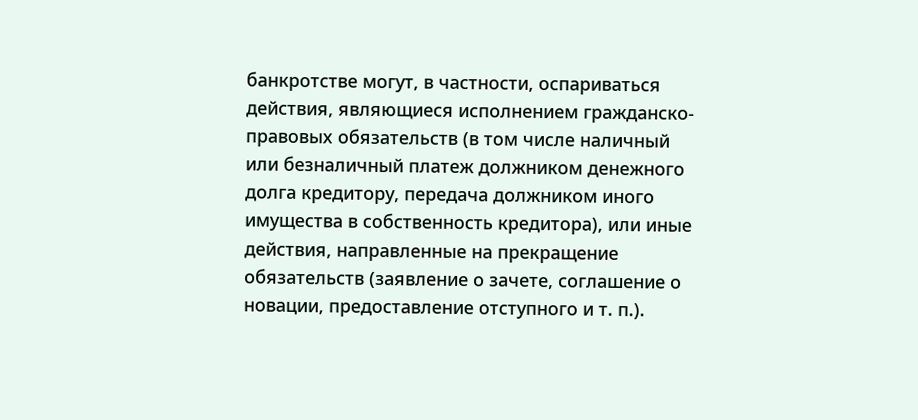банкротстве могут, в частности, оспариваться действия, являющиеся исполнением гражданско-правовых обязательств (в том числе наличный или безналичный платеж должником денежного долга кредитору, передача должником иного имущества в собственность кредитора), или иные действия, направленные на прекращение обязательств (заявление о зачете, соглашение о новации, предоставление отступного и т. п.).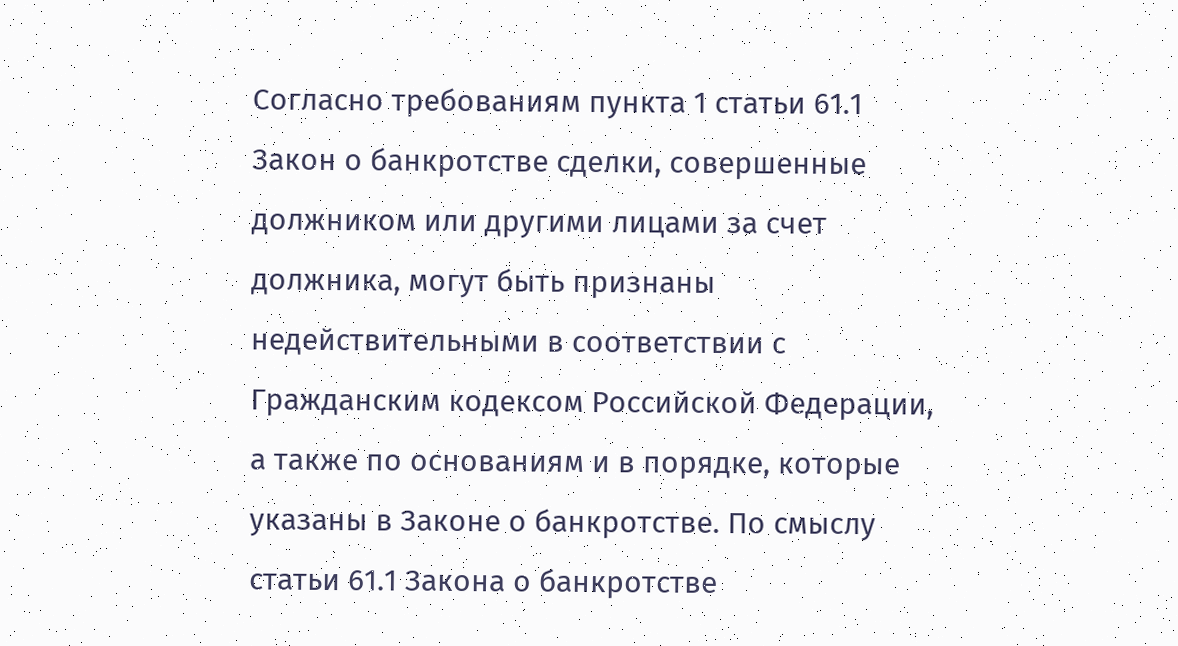Согласно требованиям пункта 1 статьи 61.1 Закон о банкротстве сделки, совершенные должником или другими лицами за счет должника, могут быть признаны недействительными в соответствии с Гражданским кодексом Российской Федерации, а также по основаниям и в порядке, которые указаны в Законе о банкротстве. По смыслу статьи 61.1 Закона о банкротстве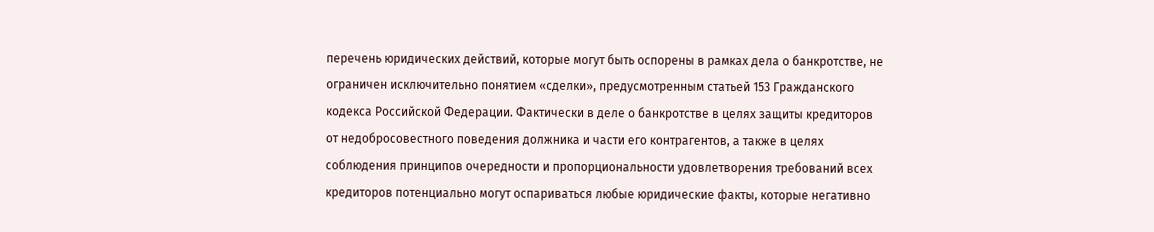перечень юридических действий, которые могут быть оспорены в рамках дела о банкротстве, не ограничен исключительно понятием «сделки», предусмотренным статьей 153 Гражданского кодекса Российской Федерации. Фактически в деле о банкротстве в целях защиты кредиторов от недобросовестного поведения должника и части его контрагентов, а также в целях соблюдения принципов очередности и пропорциональности удовлетворения требований всех кредиторов потенциально могут оспариваться любые юридические факты, которые негативно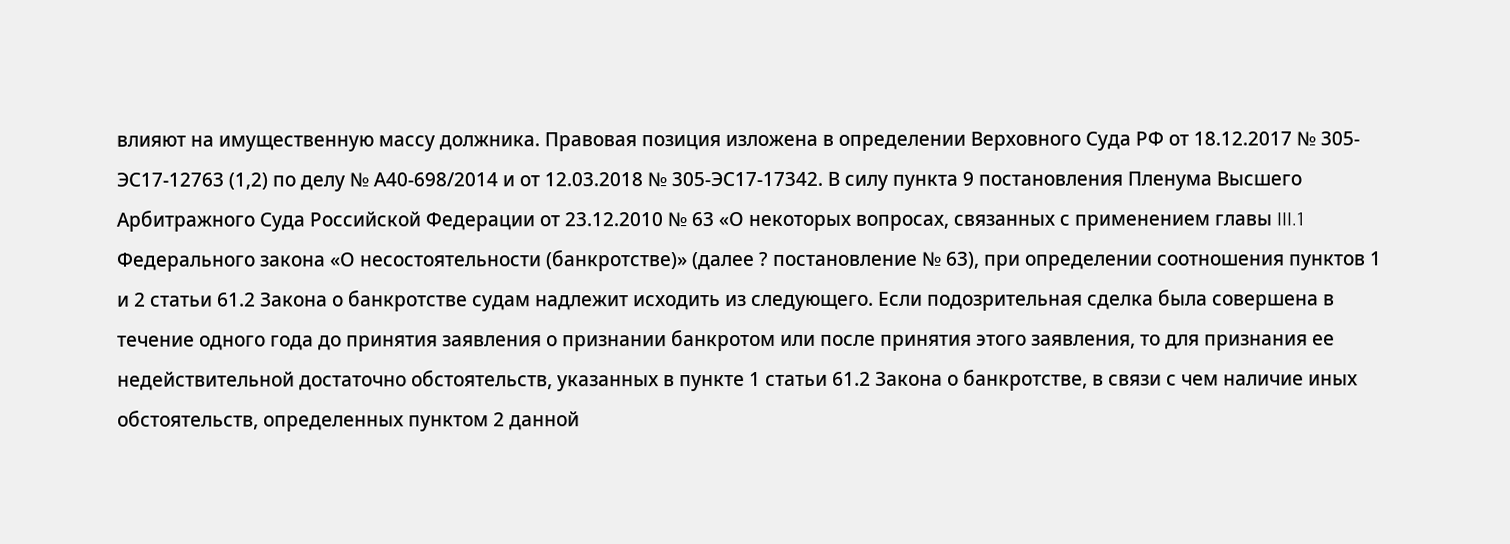влияют на имущественную массу должника. Правовая позиция изложена в определении Верховного Суда РФ от 18.12.2017 № 305-ЭС17-12763 (1,2) по делу № А40-698/2014 и от 12.03.2018 № 305-ЭС17-17342. В силу пункта 9 постановления Пленума Высшего Арбитражного Суда Российской Федерации от 23.12.2010 № 63 «О некоторых вопросах, связанных с применением главы III.1 Федерального закона «О несостоятельности (банкротстве)» (далее ? постановление № 63), при определении соотношения пунктов 1 и 2 статьи 61.2 Закона о банкротстве судам надлежит исходить из следующего. Если подозрительная сделка была совершена в течение одного года до принятия заявления о признании банкротом или после принятия этого заявления, то для признания ее недействительной достаточно обстоятельств, указанных в пункте 1 статьи 61.2 Закона о банкротстве, в связи с чем наличие иных обстоятельств, определенных пунктом 2 данной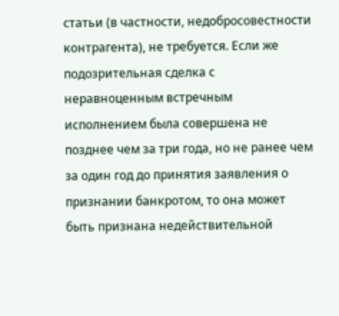статьи (в частности, недобросовестности контрагента), не требуется. Если же подозрительная сделка с неравноценным встречным исполнением была совершена не позднее чем за три года, но не ранее чем за один год до принятия заявления о признании банкротом, то она может быть признана недействительной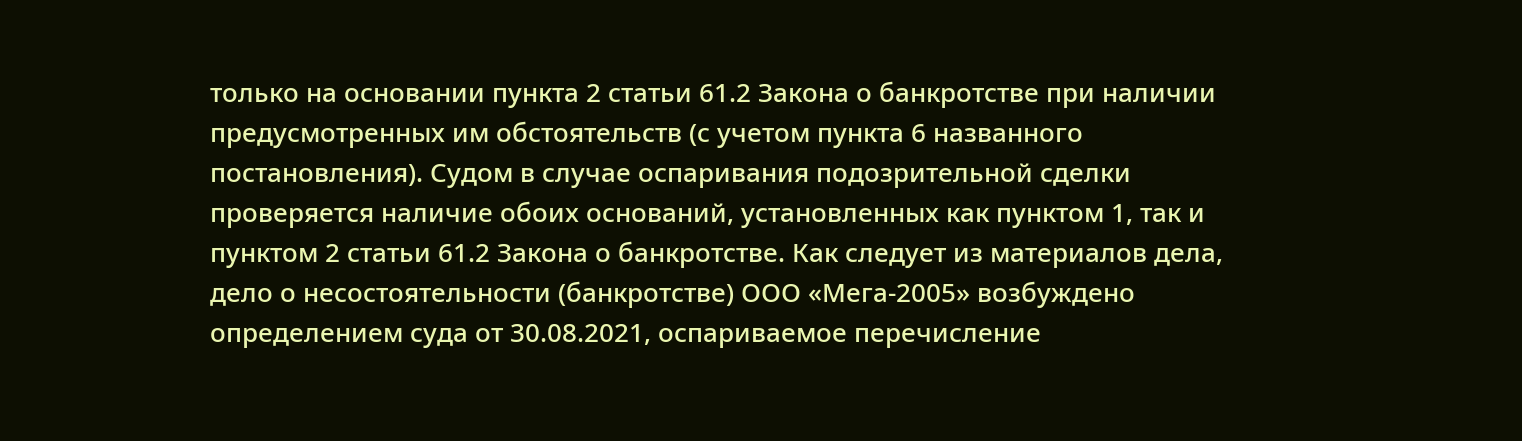только на основании пункта 2 статьи 61.2 Закона о банкротстве при наличии предусмотренных им обстоятельств (с учетом пункта 6 названного постановления). Судом в случае оспаривания подозрительной сделки проверяется наличие обоих оснований, установленных как пунктом 1, так и пунктом 2 статьи 61.2 Закона о банкротстве. Как следует из материалов дела, дело о несостоятельности (банкротстве) ООО «Мега-2005» возбуждено определением суда от 30.08.2021, оспариваемое перечисление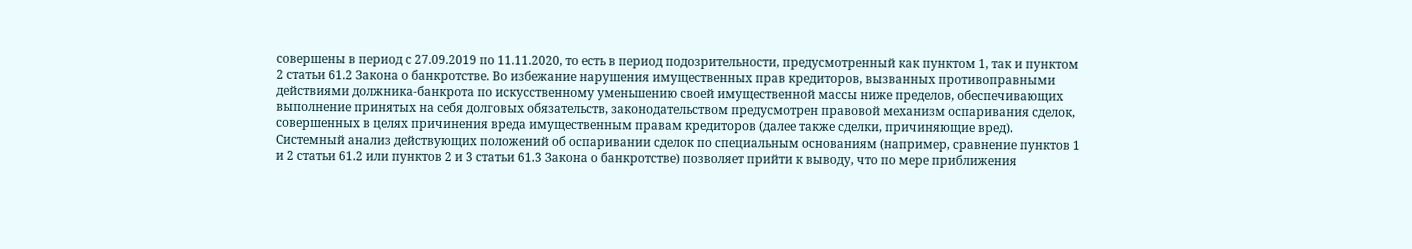совершены в период с 27.09.2019 по 11.11.2020, то есть в период подозрительности, предусмотренный как пунктом 1, так и пунктом 2 статьи 61.2 Закона о банкротстве. Во избежание нарушения имущественных прав кредиторов, вызванных противоправными действиями должника-банкрота по искусственному уменьшению своей имущественной массы ниже пределов, обеспечивающих выполнение принятых на себя долговых обязательств, законодательством предусмотрен правовой механизм оспаривания сделок, совершенных в целях причинения вреда имущественным правам кредиторов (далее также сделки, причиняющие вред). Системный анализ действующих положений об оспаривании сделок по специальным основаниям (например, сравнение пунктов 1 и 2 статьи 61.2 или пунктов 2 и 3 статьи 61.3 Закона о банкротстве) позволяет прийти к выводу, что по мере приближения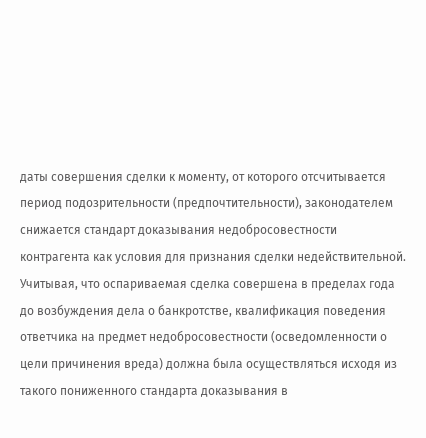даты совершения сделки к моменту, от которого отсчитывается период подозрительности (предпочтительности), законодателем снижается стандарт доказывания недобросовестности контрагента как условия для признания сделки недействительной. Учитывая, что оспариваемая сделка совершена в пределах года до возбуждения дела о банкротстве, квалификация поведения ответчика на предмет недобросовестности (осведомленности о цели причинения вреда) должна была осуществляться исходя из такого пониженного стандарта доказывания в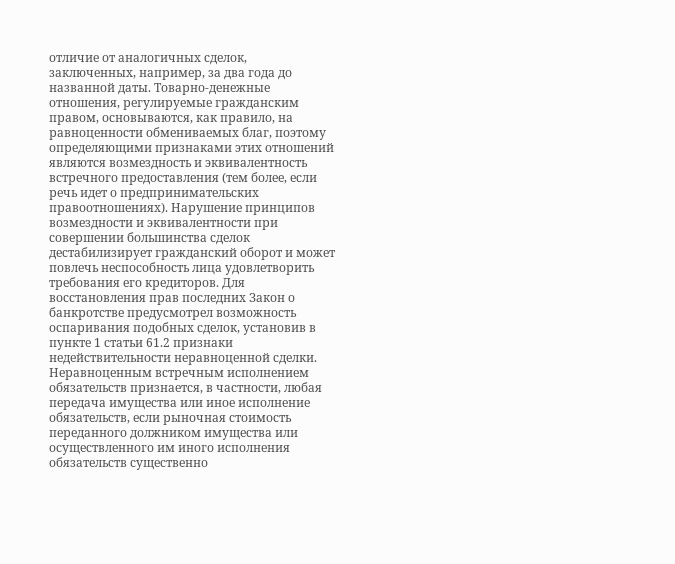отличие от аналогичных сделок, заключенных, например, за два года до названной даты. Товарно-денежные отношения, регулируемые гражданским правом, основываются, как правило, на равноценности обмениваемых благ, поэтому определяющими признаками этих отношений являются возмездность и эквивалентность встречного предоставления (тем более, если речь идет о предпринимательских правоотношениях). Нарушение принципов возмездности и эквивалентности при совершении большинства сделок дестабилизирует гражданский оборот и может повлечь неспособность лица удовлетворить требования его кредиторов. Для восстановления прав последних Закон о банкротстве предусмотрел возможность оспаривания подобных сделок, установив в пункте 1 статьи 61.2 признаки недействительности неравноценной сделки. Неравноценным встречным исполнением обязательств признается, в частности, любая передача имущества или иное исполнение обязательств, если рыночная стоимость переданного должником имущества или осуществленного им иного исполнения обязательств существенно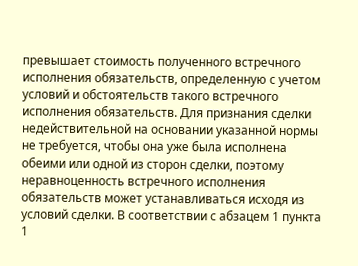превышает стоимость полученного встречного исполнения обязательств, определенную с учетом условий и обстоятельств такого встречного исполнения обязательств. Для признания сделки недействительной на основании указанной нормы не требуется, чтобы она уже была исполнена обеими или одной из сторон сделки, поэтому неравноценность встречного исполнения обязательств может устанавливаться исходя из условий сделки. В соответствии с абзацем 1 пункта 1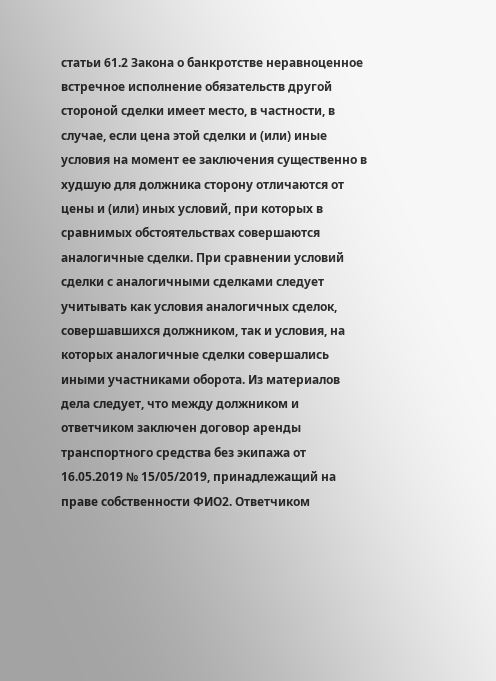статьи 61.2 Закона о банкротстве неравноценное встречное исполнение обязательств другой стороной сделки имеет место, в частности, в случае, если цена этой сделки и (или) иные условия на момент ее заключения существенно в худшую для должника сторону отличаются от цены и (или) иных условий, при которых в сравнимых обстоятельствах совершаются аналогичные сделки. При сравнении условий сделки с аналогичными сделками следует учитывать как условия аналогичных сделок, совершавшихся должником, так и условия, на которых аналогичные сделки совершались иными участниками оборота. Из материалов дела следует, что между должником и ответчиком заключен договор аренды транспортного средства без экипажа от 16.05.2019 № 15/05/2019, принадлежащий на праве собственности ФИО2. Ответчиком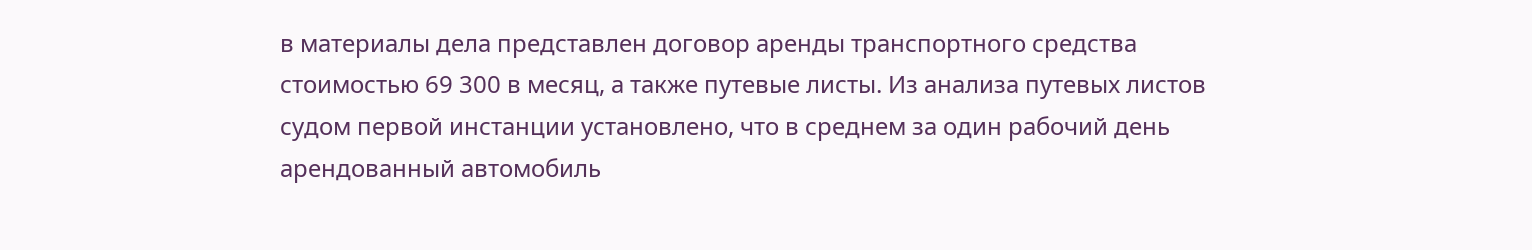в материалы дела представлен договор аренды транспортного средства стоимостью 69 300 в месяц, а также путевые листы. Из анализа путевых листов судом первой инстанции установлено, что в среднем за один рабочий день арендованный автомобиль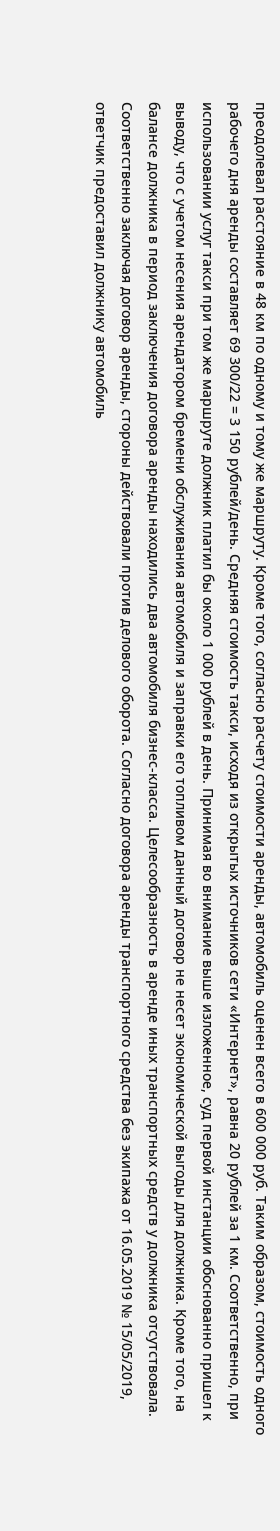преодолевал расстояние в 48 км по одному и тому же маршруту. Кроме того, согласно расчету стоимости аренды, автомобиль оценен всего в 600 000 руб. Таким образом, стоимость одного рабочего дня аренды составляет 69 300/22 = 3 150 рублей/день. Средняя стоимость такси, исходя из открытых источников сети «Интернет», равна 20 рублей за 1 км. Соответственно, при использовании услуг такси при том же маршруте должник платил бы около 1 000 рублей в день. Принимая во внимание выше изложенное, суд первой инстанции обоснованно пришел к выводу, что с учетом несения арендатором бремени обслуживания автомобиля и заправки его топливом данный договор не несет экономической выгоды для должника. Кроме того, на балансе должника в период заключения договора аренды находились два автомобиля бизнес-класса. Целесообразность в аренде иных транспортных средств у должника отсутствовала. Соответственно заключая договор аренды, стороны действовали против делового оборота. Согласно договора аренды транспортного средства без экипажа от 16.05.2019 № 15/05/2019, ответчик предоставил должнику автомобиль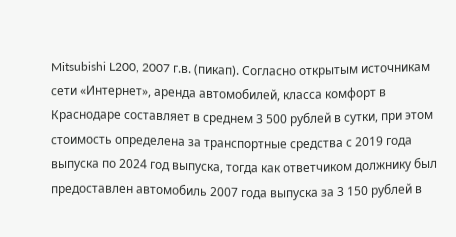Mitsubishi L200, 2007 г.в. (пикап). Согласно открытым источникам сети «Интернет», аренда автомобилей, класса комфорт в Краснодаре составляет в среднем 3 500 рублей в сутки, при этом стоимость определена за транспортные средства с 2019 года выпуска по 2024 год выпуска, тогда как ответчиком должнику был предоставлен автомобиль 2007 года выпуска за 3 150 рублей в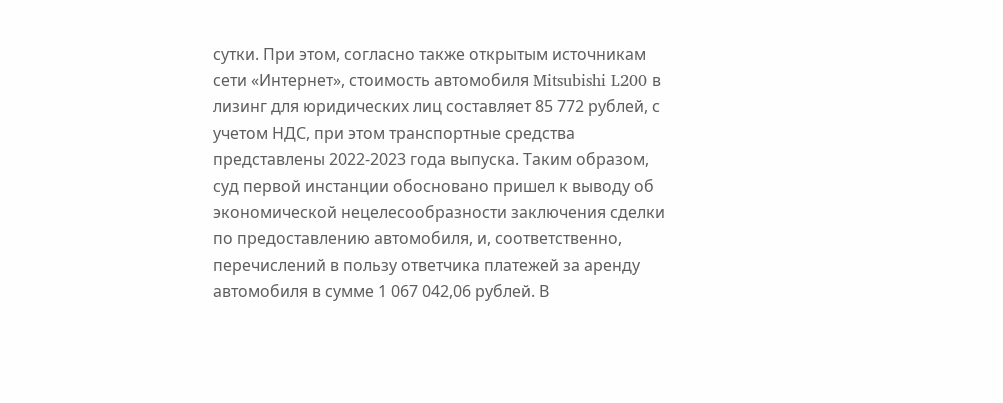сутки. При этом, согласно также открытым источникам сети «Интернет», стоимость автомобиля Mitsubishi L200 в лизинг для юридических лиц составляет 85 772 рублей, с учетом НДС, при этом транспортные средства представлены 2022-2023 года выпуска. Таким образом, суд первой инстанции обосновано пришел к выводу об экономической нецелесообразности заключения сделки по предоставлению автомобиля, и, соответственно, перечислений в пользу ответчика платежей за аренду автомобиля в сумме 1 067 042,06 рублей. В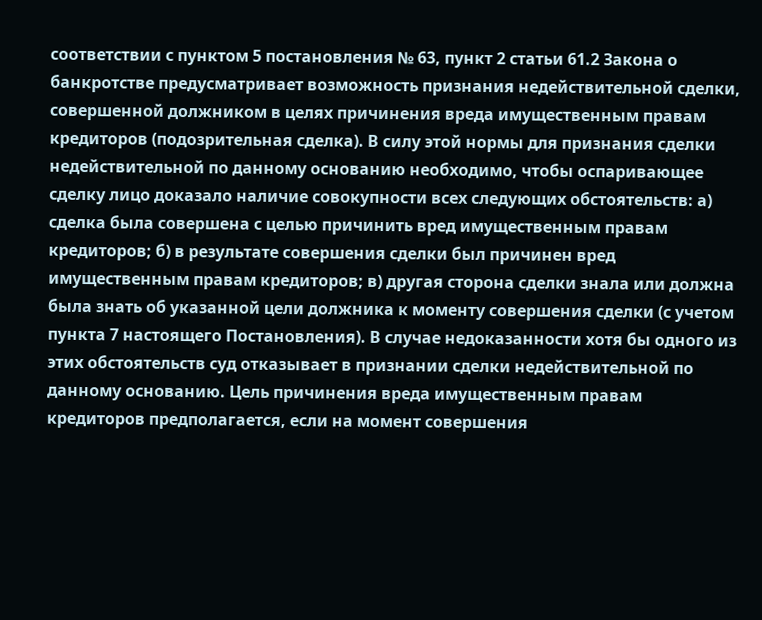соответствии с пунктом 5 постановления № 63, пункт 2 статьи 61.2 Закона о банкротстве предусматривает возможность признания недействительной сделки, совершенной должником в целях причинения вреда имущественным правам кредиторов (подозрительная сделка). В силу этой нормы для признания сделки недействительной по данному основанию необходимо, чтобы оспаривающее сделку лицо доказало наличие совокупности всех следующих обстоятельств: а) сделка была совершена с целью причинить вред имущественным правам кредиторов; б) в результате совершения сделки был причинен вред имущественным правам кредиторов; в) другая сторона сделки знала или должна была знать об указанной цели должника к моменту совершения сделки (с учетом пункта 7 настоящего Постановления). В случае недоказанности хотя бы одного из этих обстоятельств суд отказывает в признании сделки недействительной по данному основанию. Цель причинения вреда имущественным правам кредиторов предполагается, если на момент совершения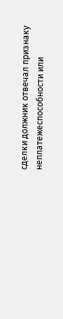сделки должник отвечал признаку неплатежеспособности или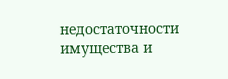недостаточности имущества и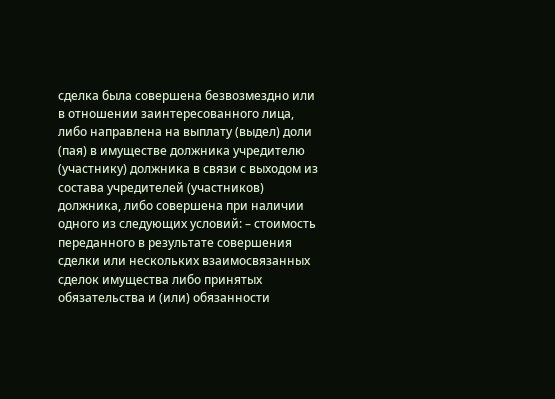сделка была совершена безвозмездно или в отношении заинтересованного лица, либо направлена на выплату (выдел) доли (пая) в имуществе должника учредителю (участнику) должника в связи с выходом из состава учредителей (участников) должника, либо совершена при наличии одного из следующих условий: – стоимость переданного в результате совершения сделки или нескольких взаимосвязанных сделок имущества либо принятых обязательства и (или) обязанности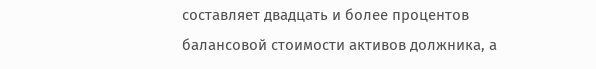составляет двадцать и более процентов балансовой стоимости активов должника, а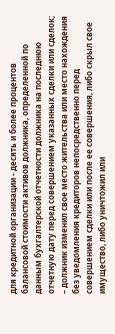для кредитной организации - десять и более процентов балансовой стоимости активов должника, определенной по данным бухгалтерской отчетности должника на последнюю отчетную дату перед совершением указанных сделки или сделок; – должник изменил свое место жительства или место нахождения без уведомления кредиторов непосредственно перед совершением сделки или после ее совершения, либо скрыл свое имущество, либо уничтожил или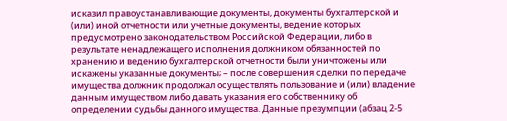исказил правоустанавливающие документы, документы бухгалтерской и (или) иной отчетности или учетные документы, ведение которых предусмотрено законодательством Российской Федерации, либо в результате ненадлежащего исполнения должником обязанностей по хранению и ведению бухгалтерской отчетности были уничтожены или искажены указанные документы; – после совершения сделки по передаче имущества должник продолжал осуществлять пользование и (или) владение данным имуществом либо давать указания его собственнику об определении судьбы данного имущества. Данные презумпции (абзац 2-5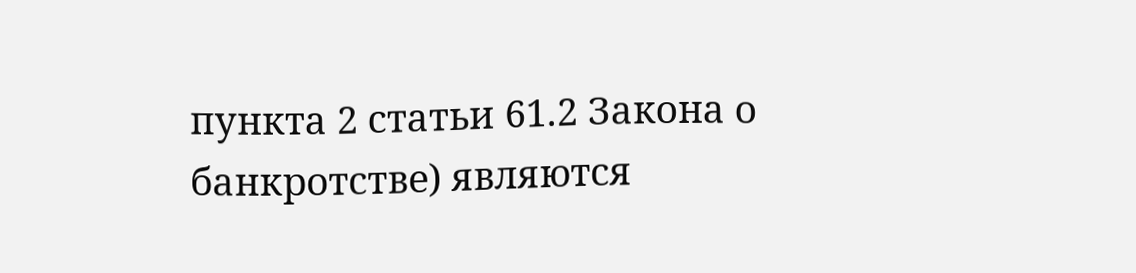пункта 2 статьи 61.2 Закона о банкротстве) являются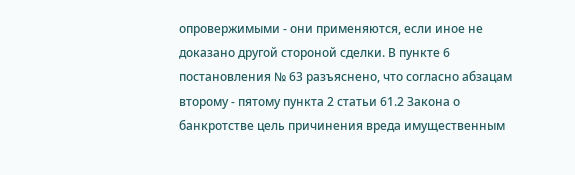опровержимыми - они применяются, если иное не доказано другой стороной сделки. В пункте 6 постановления № 63 разъяснено, что согласно абзацам второму - пятому пункта 2 статьи 61.2 Закона о банкротстве цель причинения вреда имущественным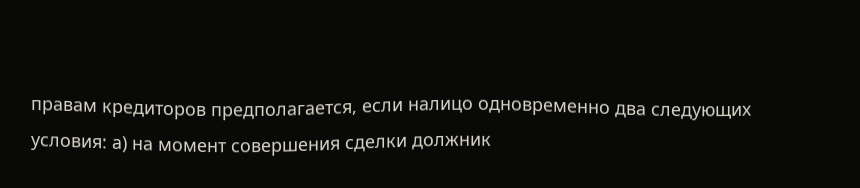правам кредиторов предполагается, если налицо одновременно два следующих условия: а) на момент совершения сделки должник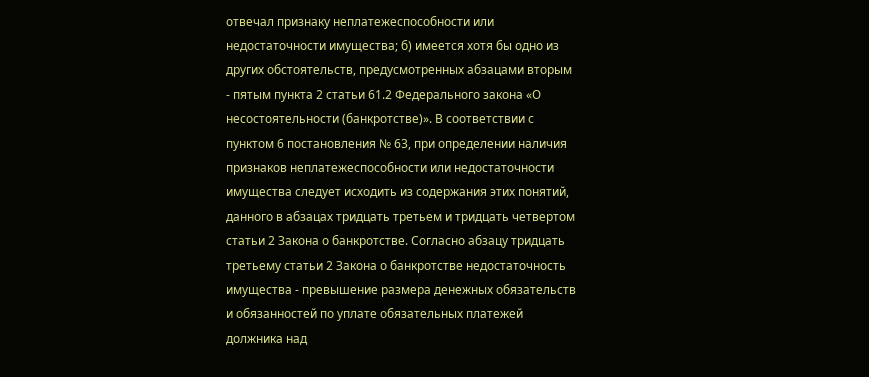отвечал признаку неплатежеспособности или недостаточности имущества; б) имеется хотя бы одно из других обстоятельств, предусмотренных абзацами вторым - пятым пункта 2 статьи 61.2 Федерального закона «О несостоятельности (банкротстве)». В соответствии с пунктом 6 постановления № 63, при определении наличия признаков неплатежеспособности или недостаточности имущества следует исходить из содержания этих понятий, данного в абзацах тридцать третьем и тридцать четвертом статьи 2 Закона о банкротстве. Согласно абзацу тридцать третьему статьи 2 Закона о банкротстве недостаточность имущества - превышение размера денежных обязательств и обязанностей по уплате обязательных платежей должника над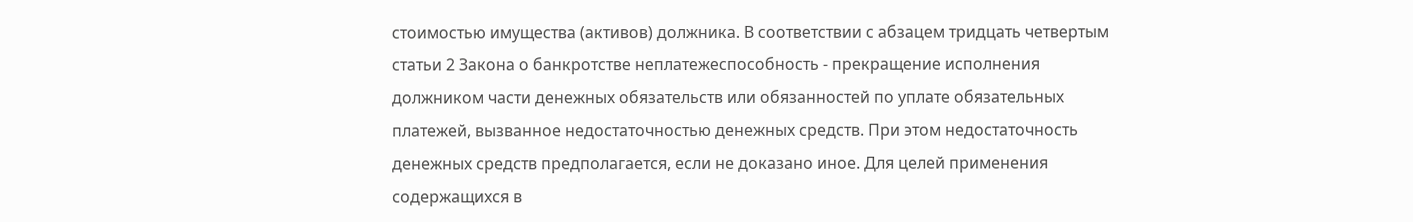стоимостью имущества (активов) должника. В соответствии с абзацем тридцать четвертым статьи 2 Закона о банкротстве неплатежеспособность - прекращение исполнения должником части денежных обязательств или обязанностей по уплате обязательных платежей, вызванное недостаточностью денежных средств. При этом недостаточность денежных средств предполагается, если не доказано иное. Для целей применения содержащихся в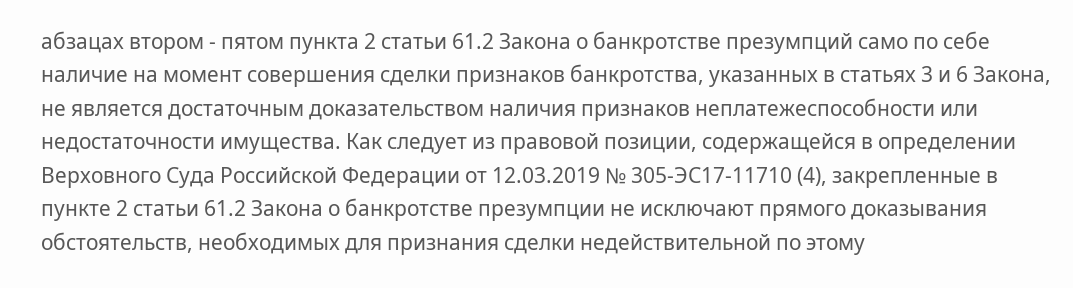абзацах втором - пятом пункта 2 статьи 61.2 Закона о банкротстве презумпций само по себе наличие на момент совершения сделки признаков банкротства, указанных в статьях 3 и 6 Закона, не является достаточным доказательством наличия признаков неплатежеспособности или недостаточности имущества. Как следует из правовой позиции, содержащейся в определении Верховного Суда Российской Федерации от 12.03.2019 № 305-ЭС17-11710 (4), закрепленные в пункте 2 статьи 61.2 Закона о банкротстве презумпции не исключают прямого доказывания обстоятельств, необходимых для признания сделки недействительной по этому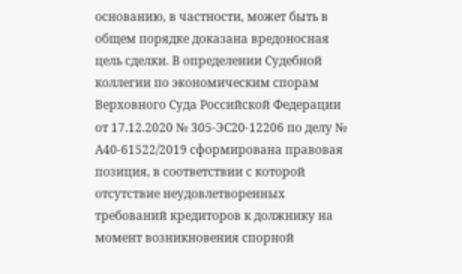основанию, в частности, может быть в общем порядке доказана вредоносная цель сделки. В определении Судебной коллегии по экономическим спорам Верховного Суда Российской Федерации от 17.12.2020 № 305-ЭС20-12206 по делу № А40-61522/2019 сформирована правовая позиция, в соответствии с которой отсутствие неудовлетворенных требований кредиторов к должнику на момент возникновения спорной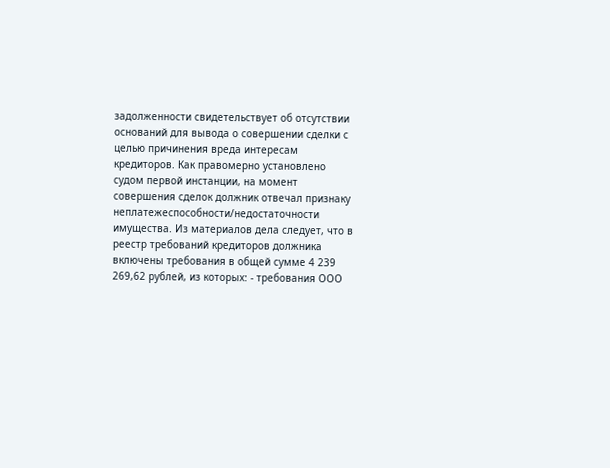задолженности свидетельствует об отсутствии оснований для вывода о совершении сделки с целью причинения вреда интересам кредиторов. Как правомерно установлено судом первой инстанции, на момент совершения сделок должник отвечал признаку неплатежеспособности/недостаточности имущества. Из материалов дела следует, что в реестр требований кредиторов должника включены требования в общей сумме 4 239 269,62 рублей, из которых: - требования ООО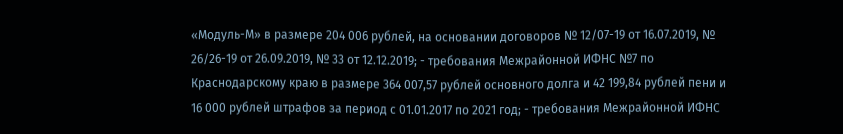«Модуль-М» в размере 204 006 рублей, на основании договоров № 12/07-19 от 16.07.2019, № 26/26-19 от 26.09.2019, № 33 от 12.12.2019; - требования Межрайонной ИФНС №7 по Краснодарскому краю в размере 364 007,57 рублей основного долга и 42 199,84 рублей пени и 16 000 рублей штрафов за период с 01.01.2017 по 2021 год; - требования Межрайонной ИФНС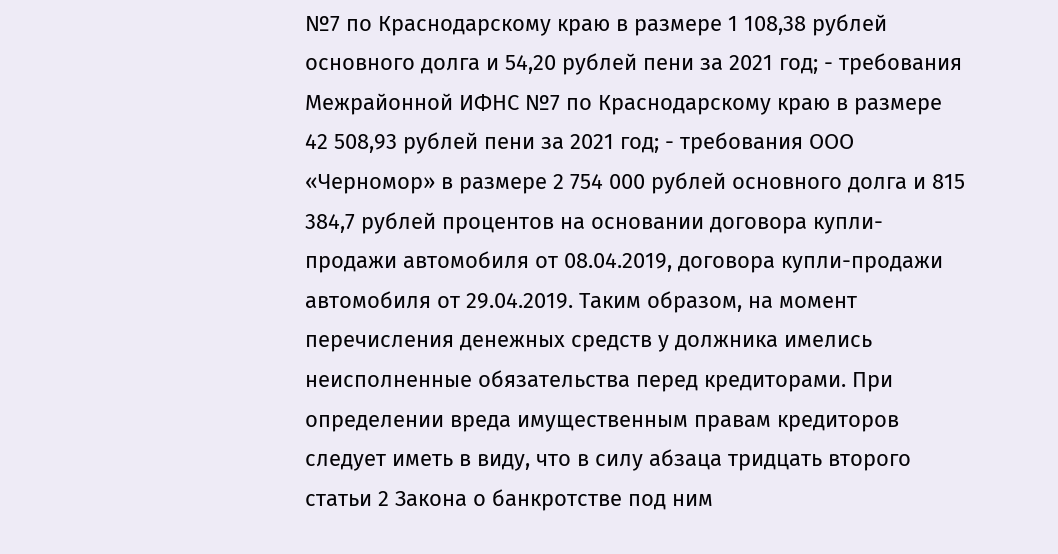№7 по Краснодарскому краю в размере 1 108,38 рублей основного долга и 54,20 рублей пени за 2021 год; - требования Межрайонной ИФНС №7 по Краснодарскому краю в размере 42 508,93 рублей пени за 2021 год; - требования ООО «Черномор» в размере 2 754 000 рублей основного долга и 815 384,7 рублей процентов на основании договора купли-продажи автомобиля от 08.04.2019, договора купли-продажи автомобиля от 29.04.2019. Таким образом, на момент перечисления денежных средств у должника имелись неисполненные обязательства перед кредиторами. При определении вреда имущественным правам кредиторов следует иметь в виду, что в силу абзаца тридцать второго статьи 2 Закона о банкротстве под ним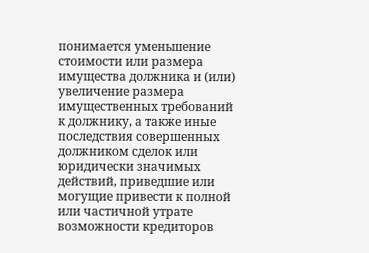понимается уменьшение стоимости или размера имущества должника и (или) увеличение размера имущественных требований к должнику, а также иные последствия совершенных должником сделок или юридически значимых действий, приведшие или могущие привести к полной или частичной утрате возможности кредиторов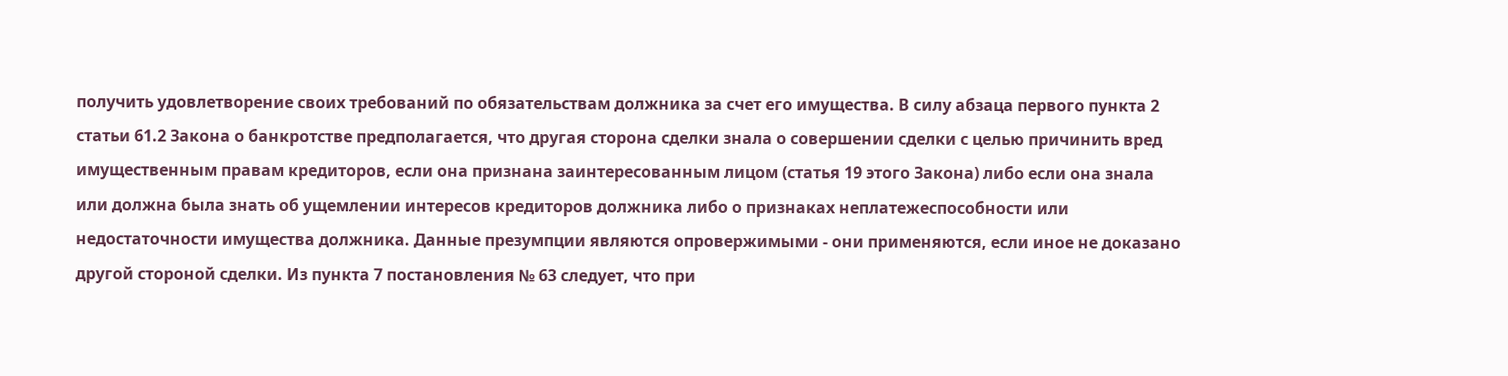получить удовлетворение своих требований по обязательствам должника за счет его имущества. В силу абзаца первого пункта 2 статьи 61.2 Закона о банкротстве предполагается, что другая сторона сделки знала о совершении сделки с целью причинить вред имущественным правам кредиторов, если она признана заинтересованным лицом (статья 19 этого Закона) либо если она знала или должна была знать об ущемлении интересов кредиторов должника либо о признаках неплатежеспособности или недостаточности имущества должника. Данные презумпции являются опровержимыми - они применяются, если иное не доказано другой стороной сделки. Из пункта 7 постановления № 63 следует, что при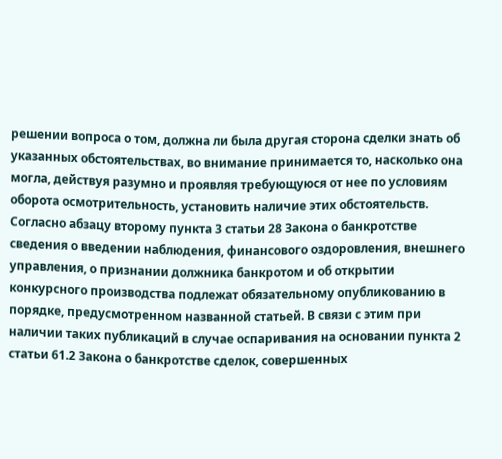решении вопроса о том, должна ли была другая сторона сделки знать об указанных обстоятельствах, во внимание принимается то, насколько она могла, действуя разумно и проявляя требующуюся от нее по условиям оборота осмотрительность, установить наличие этих обстоятельств. Согласно абзацу второму пункта 3 статьи 28 Закона о банкротстве сведения о введении наблюдения, финансового оздоровления, внешнего управления, о признании должника банкротом и об открытии конкурсного производства подлежат обязательному опубликованию в порядке, предусмотренном названной статьей. В связи с этим при наличии таких публикаций в случае оспаривания на основании пункта 2 статьи 61.2 Закона о банкротстве сделок, совершенных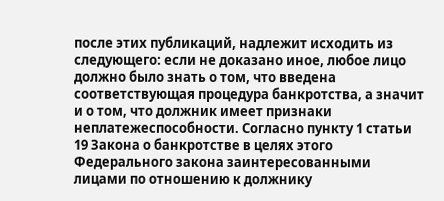после этих публикаций, надлежит исходить из следующего: если не доказано иное, любое лицо должно было знать о том, что введена соответствующая процедура банкротства, а значит и о том, что должник имеет признаки неплатежеспособности. Согласно пункту 1 статьи 19 Закона о банкротстве в целях этого Федерального закона заинтересованными лицами по отношению к должнику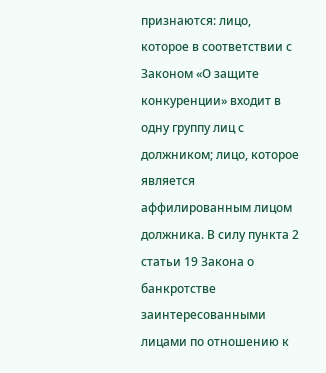признаются: лицо, которое в соответствии с Законом «О защите конкуренции» входит в одну группу лиц с должником; лицо, которое является аффилированным лицом должника. В силу пункта 2 статьи 19 Закона о банкротстве заинтересованными лицами по отношению к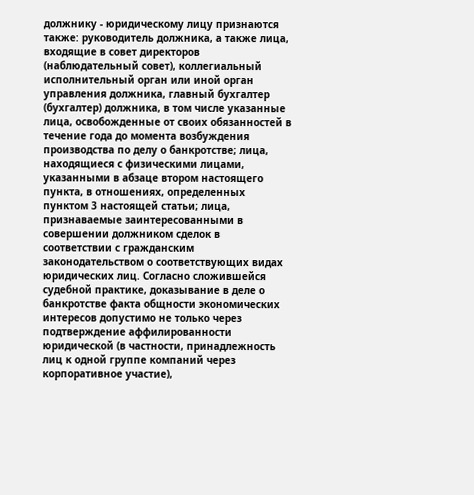должнику - юридическому лицу признаются также: руководитель должника, а также лица, входящие в совет директоров (наблюдательный совет), коллегиальный исполнительный орган или иной орган управления должника, главный бухгалтер (бухгалтер) должника, в том числе указанные лица, освобожденные от своих обязанностей в течение года до момента возбуждения производства по делу о банкротстве; лица, находящиеся с физическими лицами, указанными в абзаце втором настоящего пункта, в отношениях, определенных пунктом 3 настоящей статьи; лица, признаваемые заинтересованными в совершении должником сделок в соответствии с гражданским законодательством о соответствующих видах юридических лиц. Согласно сложившейся судебной практике, доказывание в деле о банкротстве факта общности экономических интересов допустимо не только через подтверждение аффилированности юридической (в частности, принадлежность лиц к одной группе компаний через корпоративное участие),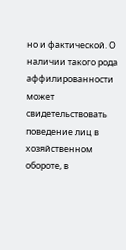но и фактической. О наличии такого рода аффилированности может свидетельствовать поведение лиц в хозяйственном обороте, в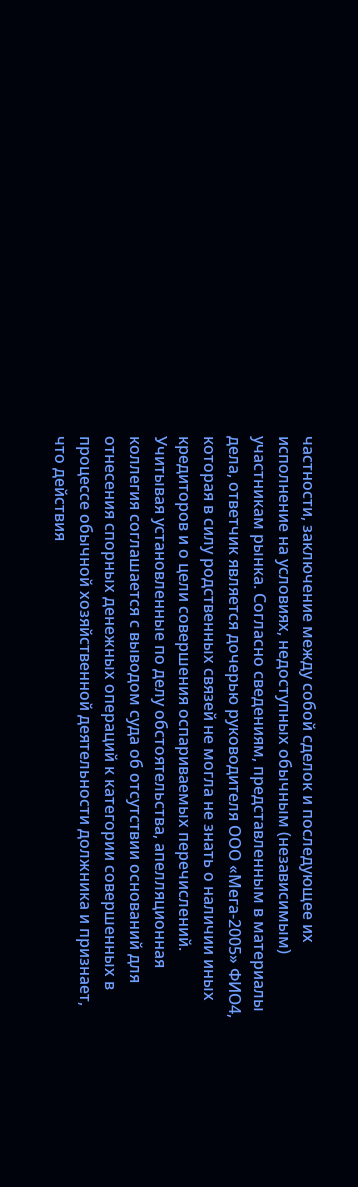частности, заключение между собой сделок и последующее их исполнение на условиях, недоступных обычным (независимым) участникам рынка. Согласно сведениям, представленным в материалы дела, ответчик является дочерью руководителя ООО «Мега-2005» ФИО4, которая в силу родственных связей не могла не знать о наличии иных кредиторов и о цели совершения оспариваемых перечислений. Учитывая установленные по делу обстоятельства, апелляционная коллегия соглашается с выводом суда об отсутствии оснований для отнесения спорных денежных операций к категории совершенных в процессе обычной хозяйственной деятельности должника и признает, что действия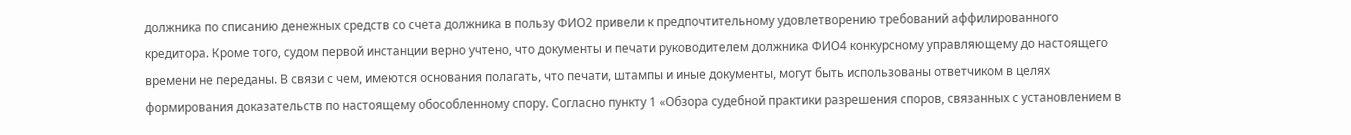должника по списанию денежных средств со счета должника в пользу ФИО2 привели к предпочтительному удовлетворению требований аффилированного кредитора. Кроме того, судом первой инстанции верно учтено, что документы и печати руководителем должника ФИО4 конкурсному управляющему до настоящего времени не переданы. В связи с чем, имеются основания полагать, что печати, штампы и иные документы, могут быть использованы ответчиком в целях формирования доказательств по настоящему обособленному спору. Согласно пункту 1 «Обзора судебной практики разрешения споров, связанных с установлением в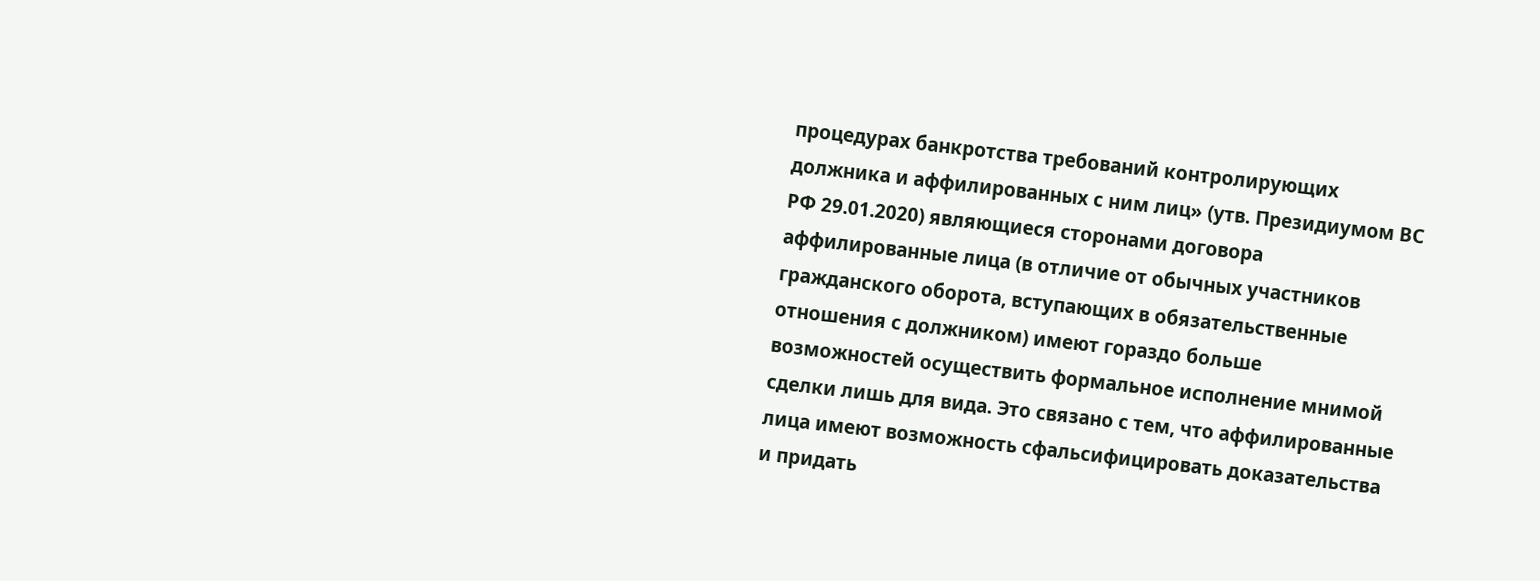процедурах банкротства требований контролирующих должника и аффилированных с ним лиц» (утв. Президиумом ВС РФ 29.01.2020) являющиеся сторонами договора аффилированные лица (в отличие от обычных участников гражданского оборота, вступающих в обязательственные отношения с должником) имеют гораздо больше возможностей осуществить формальное исполнение мнимой сделки лишь для вида. Это связано с тем, что аффилированные лица имеют возможность сфальсифицировать доказательства и придать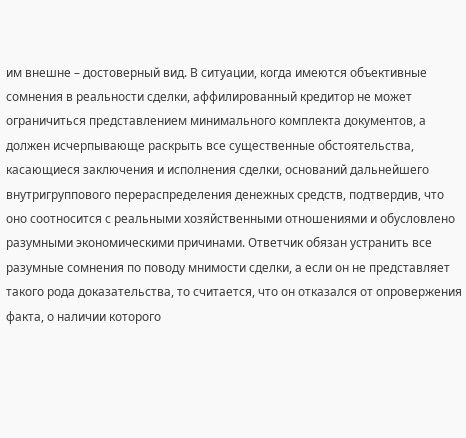им внешне – достоверный вид. В ситуации, когда имеются объективные сомнения в реальности сделки, аффилированный кредитор не может ограничиться представлением минимального комплекта документов, а должен исчерпывающе раскрыть все существенные обстоятельства, касающиеся заключения и исполнения сделки, оснований дальнейшего внутригруппового перераспределения денежных средств, подтвердив, что оно соотносится с реальными хозяйственными отношениями и обусловлено разумными экономическими причинами. Ответчик обязан устранить все разумные сомнения по поводу мнимости сделки, а если он не представляет такого рода доказательства, то считается, что он отказался от опровержения факта, о наличии которого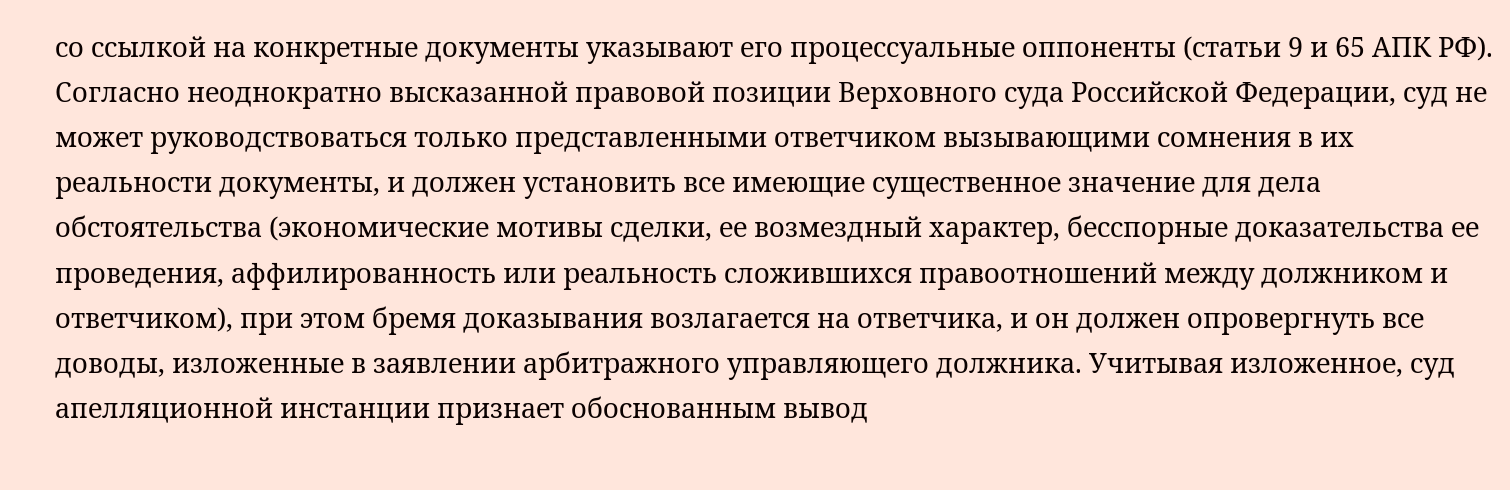со ссылкой на конкретные документы указывают его процессуальные оппоненты (статьи 9 и 65 АПК РФ). Согласно неоднократно высказанной правовой позиции Верховного суда Российской Федерации, суд не может руководствоваться только представленными ответчиком вызывающими сомнения в их реальности документы, и должен установить все имеющие существенное значение для дела обстоятельства (экономические мотивы сделки, ее возмездный характер, бесспорные доказательства ее проведения, аффилированность или реальность сложившихся правоотношений между должником и ответчиком), при этом бремя доказывания возлагается на ответчика, и он должен опровергнуть все доводы, изложенные в заявлении арбитражного управляющего должника. Учитывая изложенное, суд апелляционной инстанции признает обоснованным вывод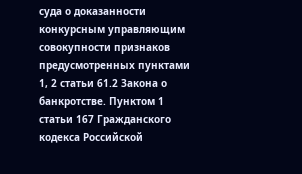суда о доказанности конкурсным управляющим совокупности признаков предусмотренных пунктами 1, 2 статьи 61.2 Закона о банкротстве. Пунктом 1 статьи 167 Гражданского кодекса Российской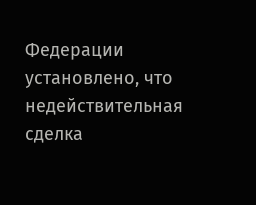Федерации установлено, что недействительная сделка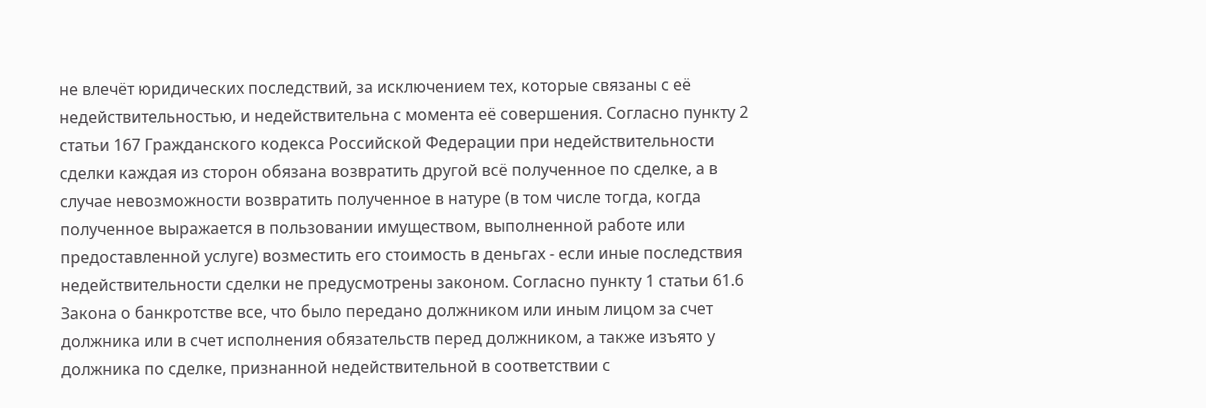не влечёт юридических последствий, за исключением тех, которые связаны с её недействительностью, и недействительна с момента её совершения. Согласно пункту 2 статьи 167 Гражданского кодекса Российской Федерации при недействительности сделки каждая из сторон обязана возвратить другой всё полученное по сделке, а в случае невозможности возвратить полученное в натуре (в том числе тогда, когда полученное выражается в пользовании имуществом, выполненной работе или предоставленной услуге) возместить его стоимость в деньгах - если иные последствия недействительности сделки не предусмотрены законом. Согласно пункту 1 статьи 61.6 Закона о банкротстве все, что было передано должником или иным лицом за счет должника или в счет исполнения обязательств перед должником, а также изъято у должника по сделке, признанной недействительной в соответствии с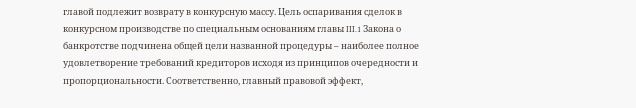главой подлежит возврату в конкурсную массу. Цель оспаривания сделок в конкурсном производстве по специальным основаниям главы III.1 Закона о банкротстве подчинена общей цели названной процедуры – наиболее полное удовлетворение требований кредиторов исходя из принципов очередности и пропорциональности. Соответственно, главный правовой эффект,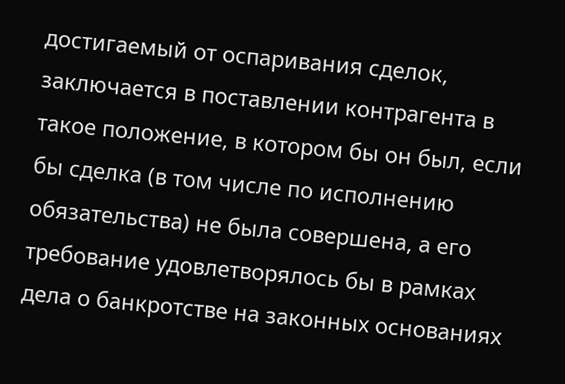достигаемый от оспаривания сделок, заключается в поставлении контрагента в такое положение, в котором бы он был, если бы сделка (в том числе по исполнению обязательства) не была совершена, а его требование удовлетворялось бы в рамках дела о банкротстве на законных основаниях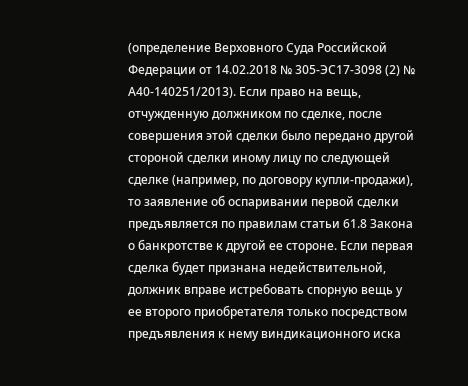(определение Верховного Суда Российской Федерации от 14.02.2018 № 305-ЭС17-3098 (2) № А40-140251/2013). Если право на вещь, отчужденную должником по сделке, после совершения этой сделки было передано другой стороной сделки иному лицу по следующей сделке (например, по договору купли-продажи), то заявление об оспаривании первой сделки предъявляется по правилам статьи 61.8 Закона о банкротстве к другой ее стороне. Если первая сделка будет признана недействительной, должник вправе истребовать спорную вещь у ее второго приобретателя только посредством предъявления к нему виндикационного иска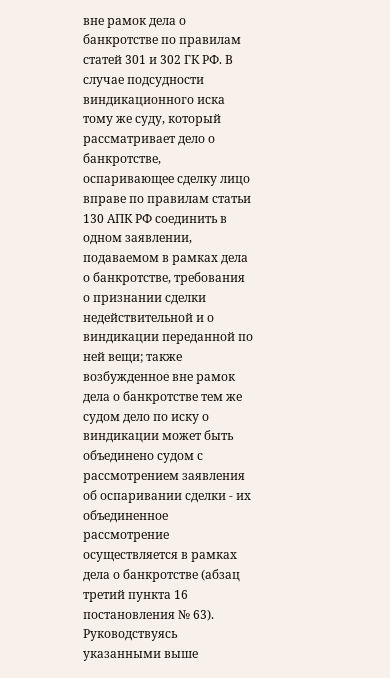вне рамок дела о банкротстве по правилам статей 301 и 302 ГК РФ. В случае подсудности виндикационного иска тому же суду, который рассматривает дело о банкротстве, оспаривающее сделку лицо вправе по правилам статьи 130 АПК РФ соединить в одном заявлении, подаваемом в рамках дела о банкротстве, требования о признании сделки недействительной и о виндикации переданной по ней вещи; также возбужденное вне рамок дела о банкротстве тем же судом дело по иску о виндикации может быть объединено судом с рассмотрением заявления об оспаривании сделки - их объединенное рассмотрение осуществляется в рамках дела о банкротстве (абзац третий пункта 16 постановления № 63). Руководствуясь указанными выше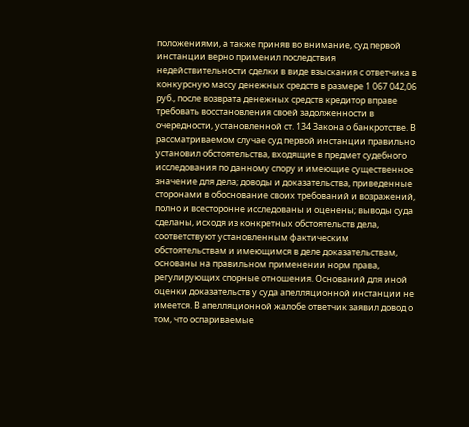положениями, а также приняв во внимание, суд первой инстанции верно применил последствия недействительности сделки в виде взыскания с ответчика в конкурсную массу денежных средств в размере 1 067 042,06 руб., после возврата денежных средств кредитор вправе требовать восстановления своей задолженности в очередности, установленной ст. 134 Закона о банкротстве. В рассматриваемом случае суд первой инстанции правильно установил обстоятельства, входящие в предмет судебного исследования по данному спору и имеющие существенное значение для дела; доводы и доказательства, приведенные сторонами в обоснование своих требований и возражений, полно и всесторонне исследованы и оценены; выводы суда сделаны, исходя из конкретных обстоятельств дела, соответствуют установленным фактическим обстоятельствам и имеющимся в деле доказательствам, основаны на правильном применении норм права, регулирующих спорные отношения. Оснований для иной оценки доказательств у суда апелляционной инстанции не имеется. В апелляционной жалобе ответчик заявил довод о том, что оспариваемые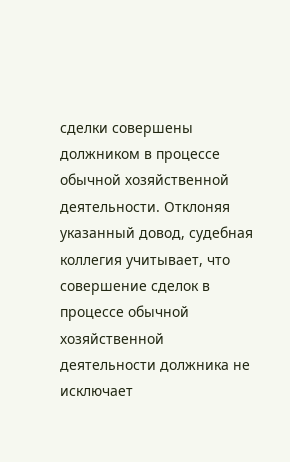сделки совершены должником в процессе обычной хозяйственной деятельности. Отклоняя указанный довод, судебная коллегия учитывает, что совершение сделок в процессе обычной хозяйственной деятельности должника не исключает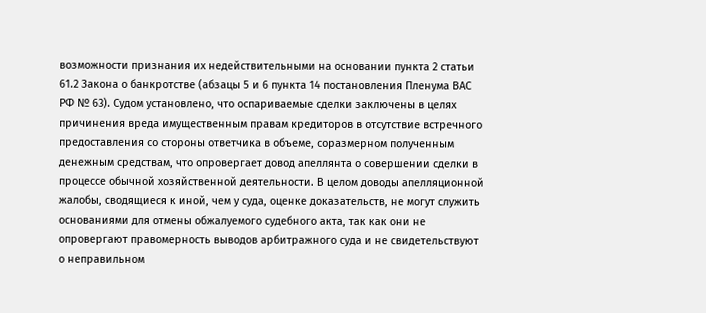возможности признания их недействительными на основании пункта 2 статьи 61.2 Закона о банкротстве (абзацы 5 и 6 пункта 14 постановления Пленума ВАС РФ № 63). Судом установлено, что оспариваемые сделки заключены в целях причинения вреда имущественным правам кредиторов в отсутствие встречного предоставления со стороны ответчика в объеме, соразмерном полученным денежным средствам, что опровергает довод апеллянта о совершении сделки в процессе обычной хозяйственной деятельности. В целом доводы апелляционной жалобы, сводящиеся к иной, чем у суда, оценке доказательств, не могут служить основаниями для отмены обжалуемого судебного акта, так как они не опровергают правомерность выводов арбитражного суда и не свидетельствуют о неправильном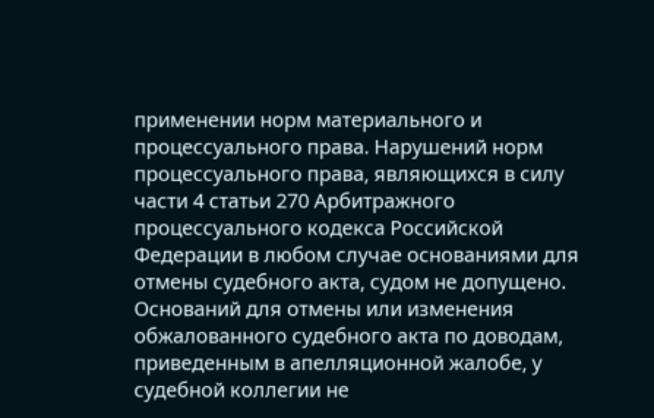применении норм материального и процессуального права. Нарушений норм процессуального права, являющихся в силу части 4 статьи 270 Арбитражного процессуального кодекса Российской Федерации в любом случае основаниями для отмены судебного акта, судом не допущено. Оснований для отмены или изменения обжалованного судебного акта по доводам, приведенным в апелляционной жалобе, у судебной коллегии не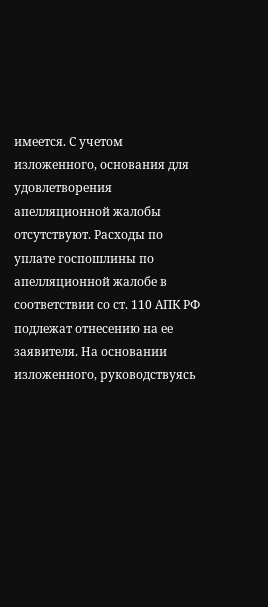имеется. С учетом изложенного, основания для удовлетворения апелляционной жалобы отсутствуют. Расходы по уплате госпошлины по апелляционной жалобе в соответствии со ст. 110 АПК РФ подлежат отнесению на ее заявителя. На основании изложенного, руководствуясь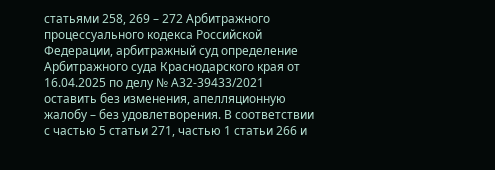статьями 258, 269 – 272 Арбитражного процессуального кодекса Российской Федерации, арбитражный суд определение Арбитражного суда Краснодарского края от 16.04.2025 по делу № А32-39433/2021 оставить без изменения, апелляционную жалобу – без удовлетворения. В соответствии с частью 5 статьи 271, частью 1 статьи 266 и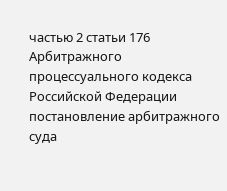частью 2 статьи 176 Арбитражного процессуального кодекса Российской Федерации постановление арбитражного суда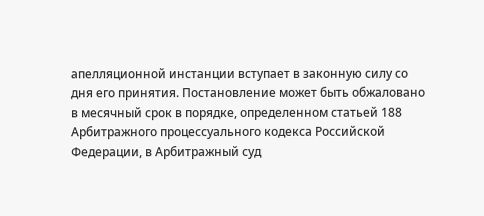апелляционной инстанции вступает в законную силу со дня его принятия. Постановление может быть обжаловано в месячный срок в порядке, определенном статьей 188 Арбитражного процессуального кодекса Российской Федерации, в Арбитражный суд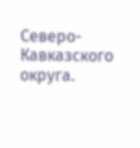Северо-Кавказского округа.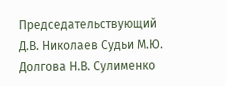Председательствующий Д.В. Николаев Судьи М.Ю. Долгова Н.В. Сулименко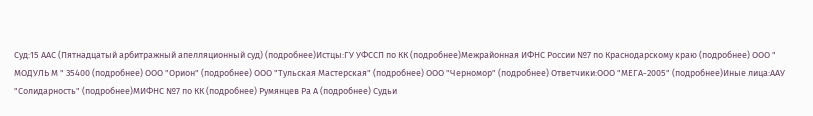Суд:15 ААС (Пятнадцатый арбитражный апелляционный суд) (подробнее)Истцы:ГУ УФССП по КК (подробнее)Межрайонная ИФНС России №7 по Краснодарскому краю (подробнее) ООО " МОДУЛЬ М " 35400 (подробнее) ООО "Орион" (подробнее) ООО "Тульская Мастерская" (подробнее) ООО "Черномор" (подробнее) Ответчики:ООО "МЕГА-2005" (подробнее)Иные лица:ААУ "Солидарность" (подробнее)МИФНС №7 по КК (подробнее) Румянцев Ра А (подробнее) Судьи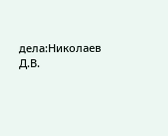дела:Николаев Д.В.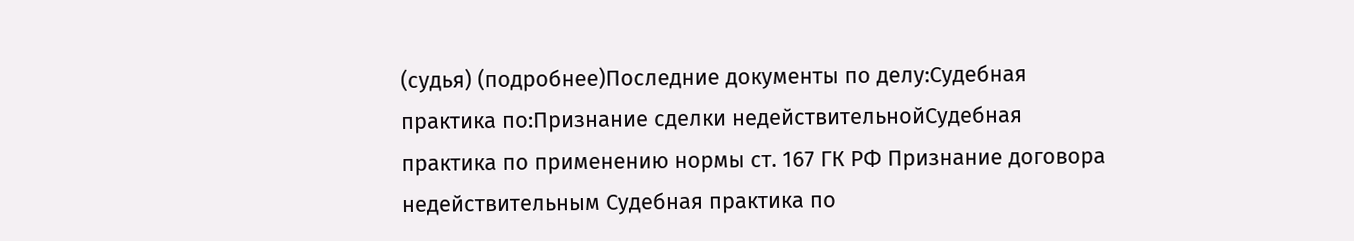(судья) (подробнее)Последние документы по делу:Судебная практика по:Признание сделки недействительнойСудебная практика по применению нормы ст. 167 ГК РФ Признание договора недействительным Судебная практика по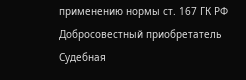применению нормы ст. 167 ГК РФ Добросовестный приобретатель Судебная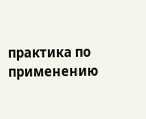практика по применению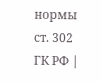нормы ст. 302 ГК РФ |